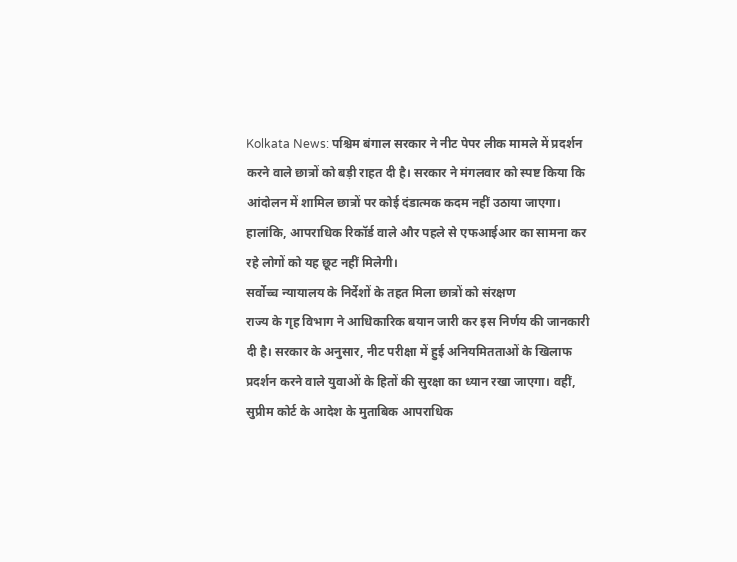Kolkata News: पश्चिम बंगाल सरकार ने नीट पेपर लीक मामले में प्रदर्शन करने वाले छात्रों को बड़ी राहत दी है। सरकार ने मंगलवार को स्पष्ट किया कि आंदोलन में शामिल छात्रों पर कोई दंडात्मक कदम नहीं उठाया जाएगा। हालांकि, आपराधिक रिकॉर्ड वाले और पहले से एफआईआर का सामना कर रहे लोगों को यह छूट नहीं मिलेगी।
सर्वोच्च न्यायालय के निर्देशों के तहत मिला छात्रों को संरक्षण
राज्य के गृह विभाग ने आधिकारिक बयान जारी कर इस निर्णय की जानकारी दी है। सरकार के अनुसार, नीट परीक्षा में हुई अनियमितताओं के खिलाफ प्रदर्शन करने वाले युवाओं के हितों की सुरक्षा का ध्यान रखा जाएगा। वहीं, सुप्रीम कोर्ट के आदेश के मुताबिक आपराधिक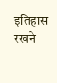इतिहास रखने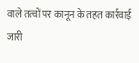वाले तत्वों पर कानून के तहत कार्रवाई जारी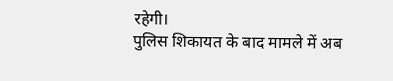रहेगी।
पुलिस शिकायत के बाद मामले में अब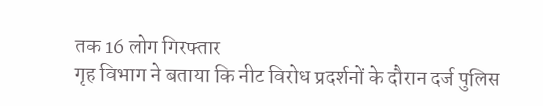तक 16 लोग गिरफ्तार
गृह विभाग ने बताया कि नीट विरोध प्रदर्शनों के दौरान दर्ज पुलिस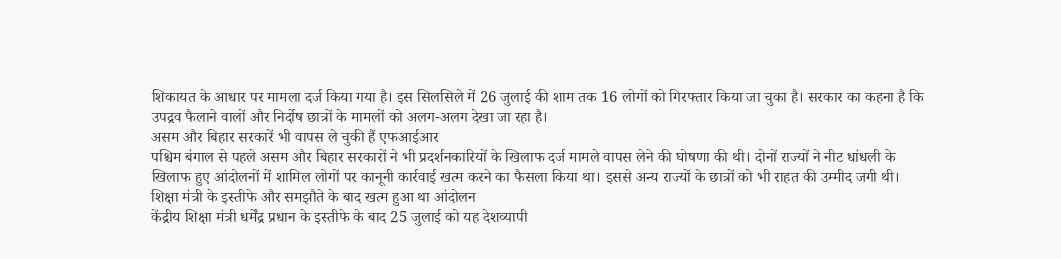शिकायत के आधार पर मामला दर्ज किया गया है। इस सिलसिले में 26 जुलाई की शाम तक 16 लोगों को गिरफ्तार किया जा चुका है। सरकार का कहना है कि उपद्रव फैलाने वालों और निर्दोष छात्रों के मामलों को अलग-अलग देखा जा रहा है।
असम और बिहार सरकारें भी वापस ले चुकी हैं एफआईआर
पश्चिम बंगाल से पहले असम और बिहार सरकारों ने भी प्रदर्शनकारियों के खिलाफ दर्ज मामले वापस लेने की घोषणा की थी। दोनों राज्यों ने नीट धांधली के खिलाफ हुए आंदोलनों में शामिल लोगों पर कानूनी कार्रवाई खत्म करने का फैसला किया था। इससे अन्य राज्यों के छात्रों को भी राहत की उम्मीद जगी थी।
शिक्षा मंत्री के इस्तीफे और समझौते के बाद खत्म हुआ था आंदोलन
केंद्रीय शिक्षा मंत्री धर्मेंद्र प्रधान के इस्तीफे के बाद 25 जुलाई को यह देशव्यापी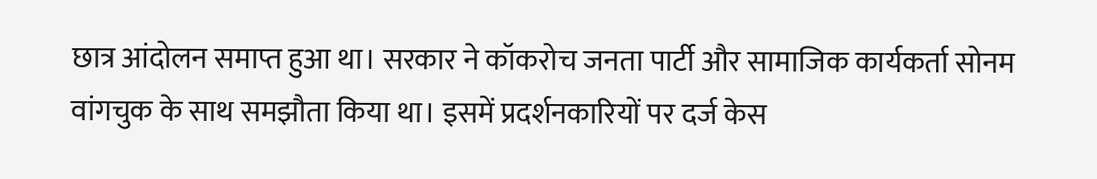छात्र आंदोलन समाप्त हुआ था। सरकार ने कॉकरोच जनता पार्टी और सामाजिक कार्यकर्ता सोनम वांगचुक के साथ समझौता किया था। इसमें प्रदर्शनकारियों पर दर्ज केस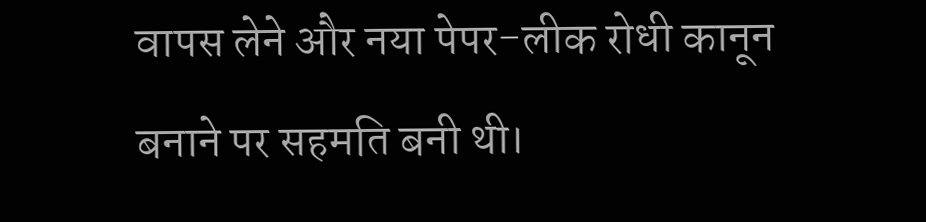वापस लेने और नया पेपर-लीक रोधी कानून बनाने पर सहमति बनी थी।